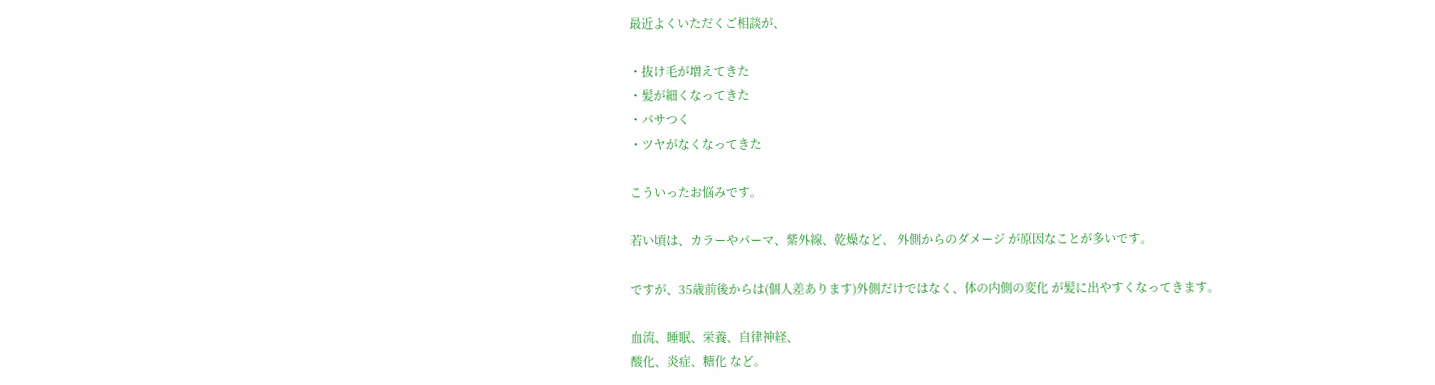最近よくいただくご相談が、

・抜け毛が増えてきた
・髪が細くなってきた
・パサつく
・ツヤがなくなってきた

こういったお悩みです。

若い頃は、カラーやパーマ、紫外線、乾燥など、 外側からのダメージ が原因なことが多いです。

ですが、35歳前後からは(個人差あります)外側だけではなく、体の内側の変化 が髪に出やすくなってきます。

血流、睡眠、栄養、自律神経、
酸化、炎症、糖化 など。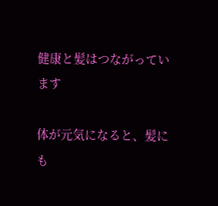健康と髪はつながっています

体が元気になると、髪にも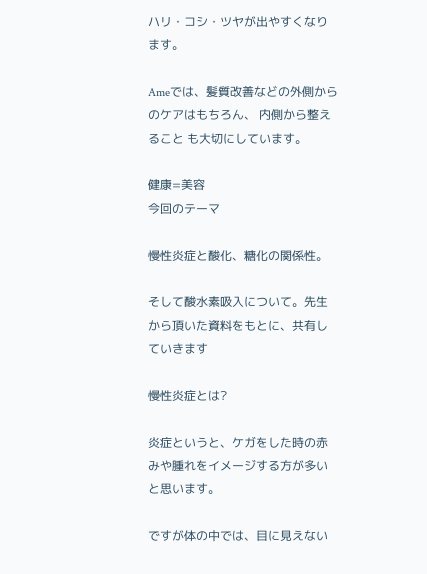ハリ・コシ・ツヤが出やすくなります。

Ameでは、髪質改善などの外側からのケアはもちろん、 内側から整えること も大切にしています。

健康=美容
今回のテーマ

慢性炎症と酸化、糖化の関係性。

そして酸水素吸入について。先生から頂いた資料をもとに、共有していきます

慢性炎症とは?

炎症というと、ケガをした時の赤みや腫れをイメージする方が多いと思います。

ですが体の中では、目に見えない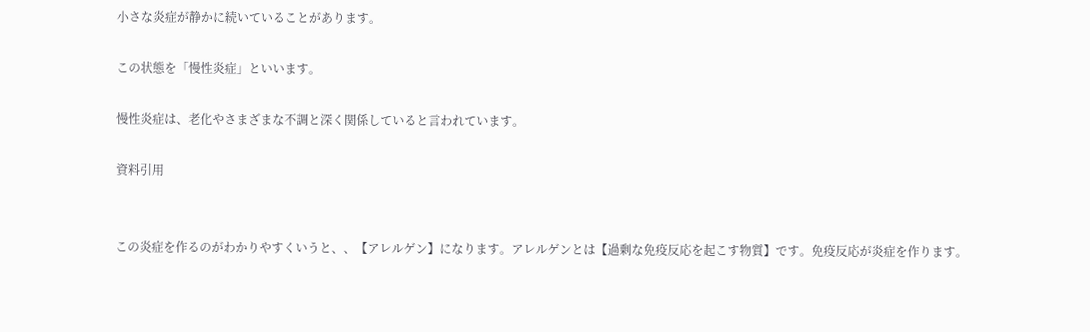小さな炎症が静かに続いていることがあります。

この状態を「慢性炎症」といいます。

慢性炎症は、老化やさまざまな不調と深く関係していると言われています。

資料引用


この炎症を作るのがわかりやすくいうと、、【アレルゲン】になります。アレルゲンとは【過剰な免疫反応を起こす物質】です。免疫反応が炎症を作ります。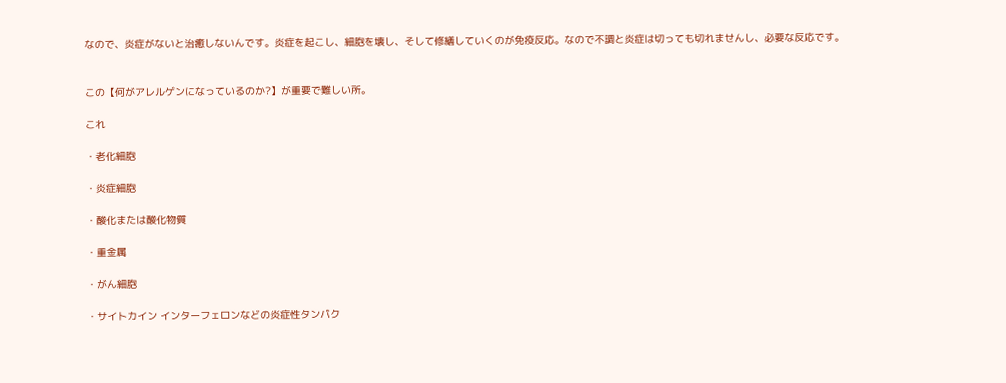なので、炎症がないと治癒しないんです。炎症を起こし、細胞を壊し、そして修繕していくのが免疫反応。なので不調と炎症は切っても切れませんし、必要な反応です。


この【何がアレルゲンになっているのか?】が重要で難しい所。

これ

・老化細胞

・炎症細胞

・酸化または酸化物質

・重金属

・がん細胞

・サイトカイン インターフェロンなどの炎症性タンパク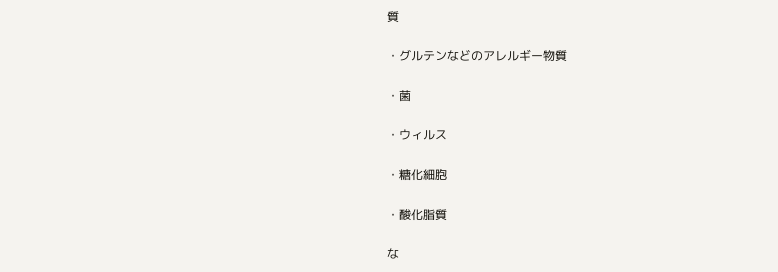質

・グルテンなどのアレルギー物質

・菌

・ウィルス

・糖化細胞

・酸化脂質

な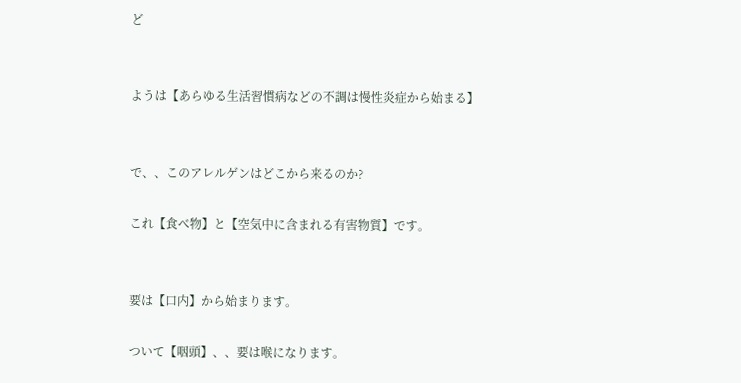ど


ようは【あらゆる生活習慣病などの不調は慢性炎症から始まる】


で、、このアレルゲンはどこから来るのか?

これ【食べ物】と【空気中に含まれる有害物質】です。


要は【口内】から始まります。

ついて【咽頭】、、要は喉になります。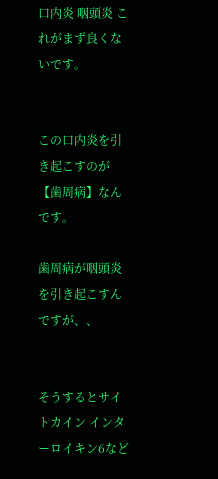口内炎 咽頭炎 これがまず良くないです。


この口内炎を引き起こすのが【歯周病】なんです。

歯周病が咽頭炎を引き起こすんですが、、


そうするとサイトカイン インターロイキン6など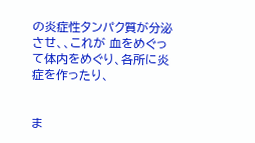の炎症性タンパク質が分泌させ、、これが 血をめぐって体内をめぐり、各所に炎症を作ったり、


ま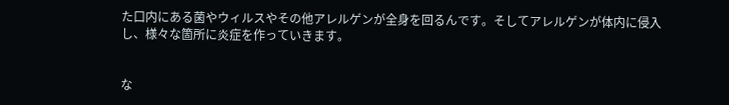た口内にある菌やウィルスやその他アレルゲンが全身を回るんです。そしてアレルゲンが体内に侵入し、様々な箇所に炎症を作っていきます。


な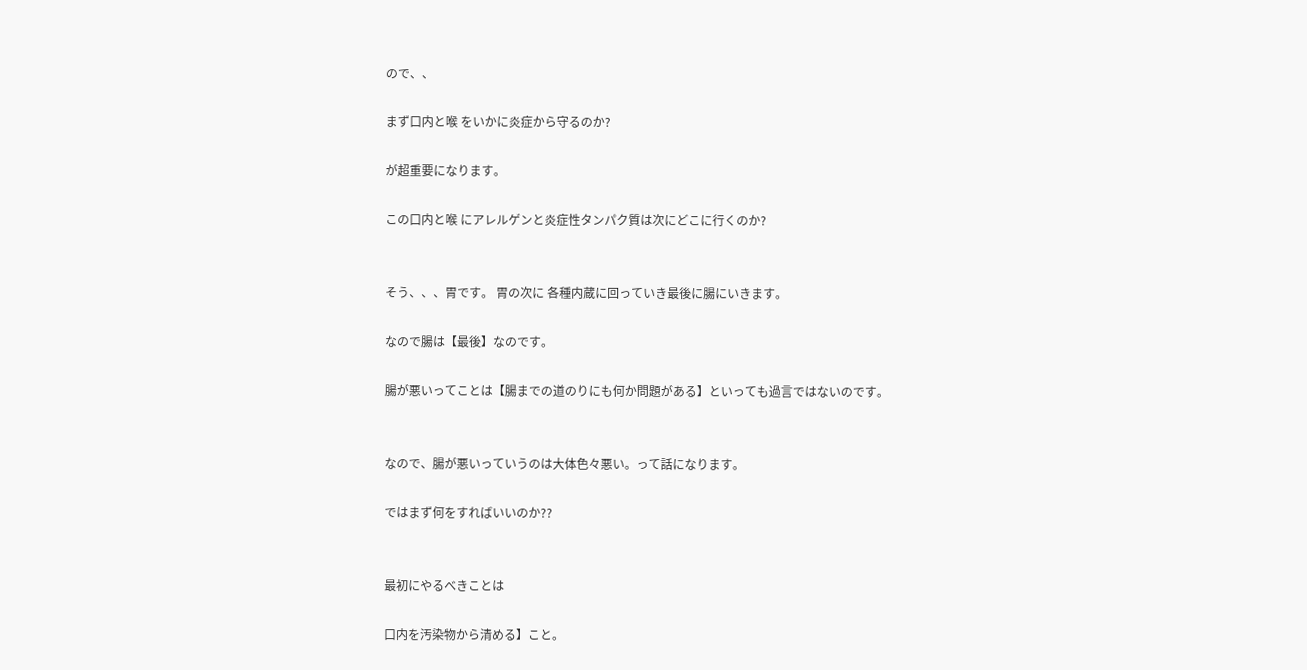ので、、

まず口内と喉 をいかに炎症から守るのか?

が超重要になります。

この口内と喉 にアレルゲンと炎症性タンパク質は次にどこに行くのか?


そう、、、胃です。 胃の次に 各種内蔵に回っていき最後に腸にいきます。

なので腸は【最後】なのです。

腸が悪いってことは【腸までの道のりにも何か問題がある】といっても過言ではないのです。


なので、腸が悪いっていうのは大体色々悪い。って話になります。

ではまず何をすればいいのか??


最初にやるべきことは

口内を汚染物から清める】こと。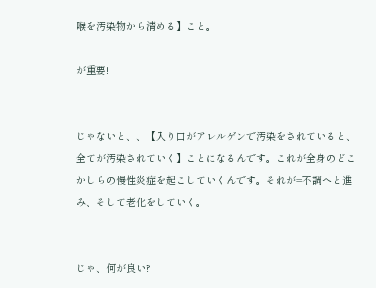喉を汚染物から清める】こと。

が重要!


じゃないと、、【入り口がアレルゲンで汚染をされていると、全てが汚染されていく】ことになるんです。これが全身のどこかしらの慢性炎症を起こしていくんです。それが=不調へと進み、そして老化をしていく。


じゃ、何が良い?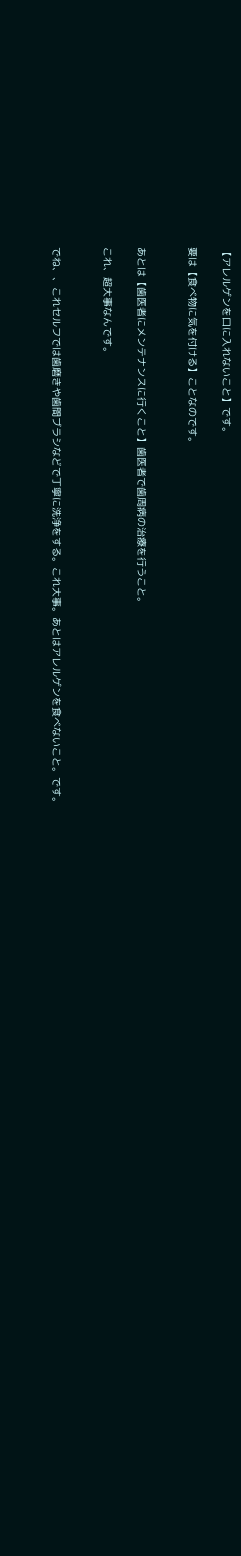【アレルゲンを口に入れないこと】です。

要は【食べ物に気を付ける】ことなのです。


あとは【歯医者にメンテナンスに行くこと】歯医者で歯周病の治療を行うこと。

これ、超大事なんです。


でね、、これセルフでは歯磨きや歯間ブラシなどで丁寧に洗浄をする。これ大事。あとはアレルゲンを食べないこと。です。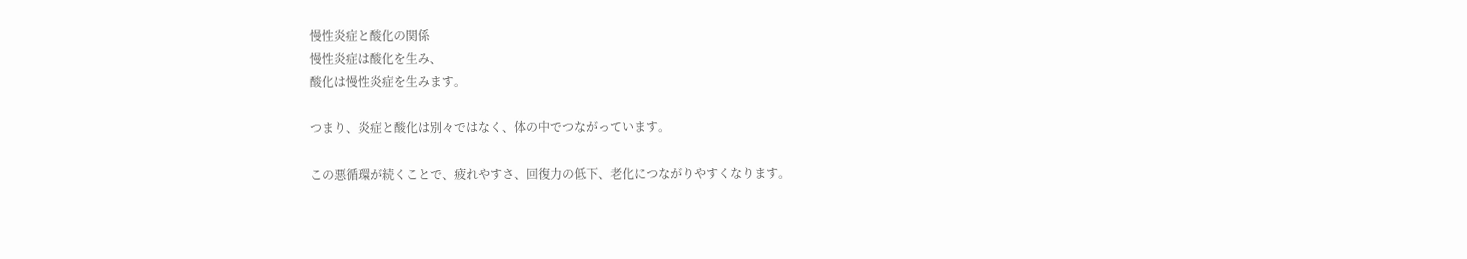慢性炎症と酸化の関係
慢性炎症は酸化を生み、
酸化は慢性炎症を生みます。

つまり、炎症と酸化は別々ではなく、体の中でつながっています。

この悪循環が続くことで、疲れやすさ、回復力の低下、老化につながりやすくなります。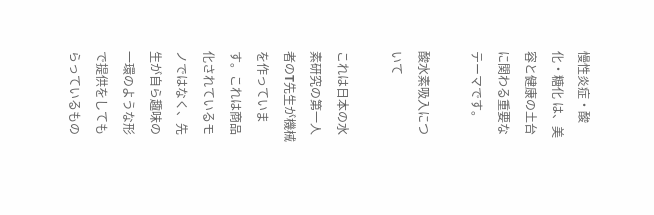慢性炎症・酸化・糖化 は、美容と健康の土台に関わる重要なテーマです。

酸水素吸入について

これは日本の水素研究の第一人者のT先生が機械を作っています。これは商品化されているモノではなく、先生が自ら趣味の一環のような形で提供をしてもらっているもの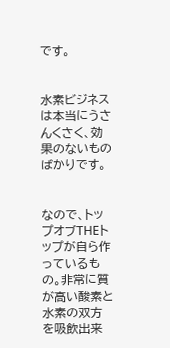です。


水素ビジネスは本当にうさんくさく、効果のないものばかりです。


なので、トップオブTHEトップが自ら作っているもの。非常に質が高い酸素と水素の双方を吸飲出来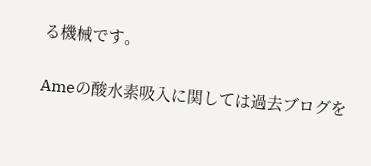る機械です。

Ameの酸水素吸入に関しては過去ブログを